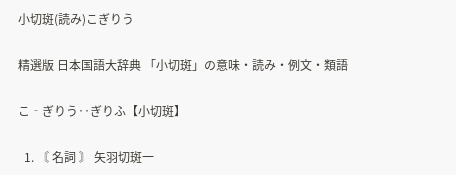小切斑(読み)こぎりう

精選版 日本国語大辞典 「小切斑」の意味・読み・例文・類語

こ‐ぎりう‥ぎりふ【小切斑】

  1. 〘 名詞 〙 矢羽切斑一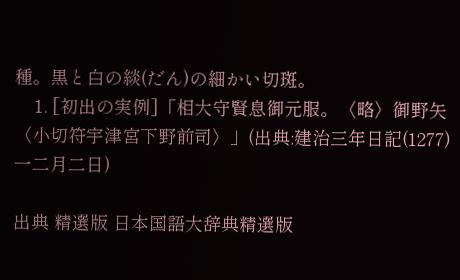種。黒と白の緂(だん)の細かい切斑。
    1. [初出の実例]「相大守賢息御元服。〈略〉御野矢〈小切符宇津宮下野前司〉」(出典:建治三年日記(1277)一二月二日)

出典 精選版 日本国語大辞典精選版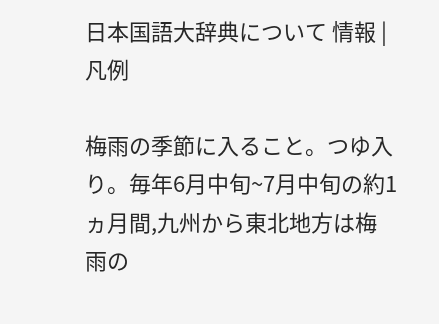日本国語大辞典について 情報 | 凡例

梅雨の季節に入ること。つゆ入り。毎年6月中旬~7月中旬の約1ヵ月間,九州から東北地方は梅雨の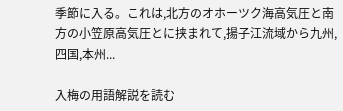季節に入る。これは,北方のオホーツク海高気圧と南方の小笠原高気圧とに挟まれて,揚子江流域から九州,四国,本州...

入梅の用語解説を読む